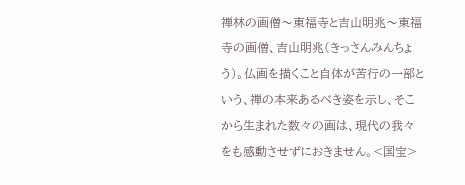禅林の画僧〜東福寺と吉山明兆〜東福寺の画僧、吉山明兆(きっさんみんちょう)。仏画を描くこと自体が苦行の一部という、禅の本来あるべき姿を示し、そこから生まれた数々の画は、現代の我々をも感動させずにおきません。<国宝>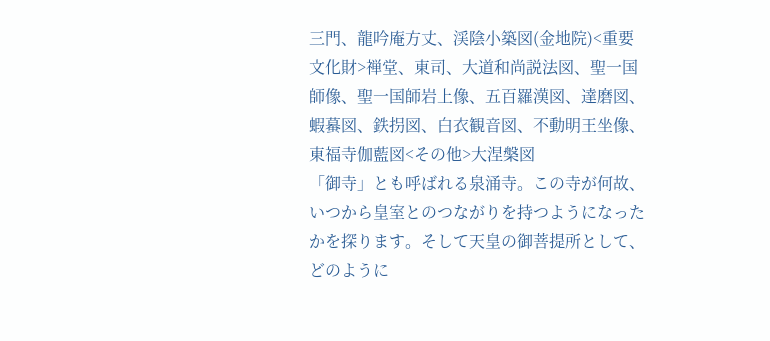三門、龍吟庵方丈、渓陰小築図(金地院)<重要文化財>禅堂、東司、大道和尚説法図、聖一国師像、聖一国師岩上像、五百羅漢図、達磨図、蝦蟇図、鉄拐図、白衣観音図、不動明王坐像、東福寺伽藍図<その他>大涅槃図
「御寺」とも呼ばれる泉涌寺。この寺が何故、いつから皇室とのつながりを持つようになったかを探ります。そして天皇の御菩提所として、どのように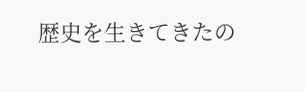歴史を生きてきたの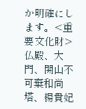か明確にします。<重要文化財>仏殿、大門、開山不可棄和尚塔、楊貴妃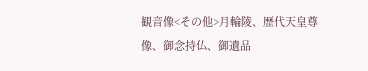観音像<その他>月輪陵、歴代天皇尊像、御念持仏、御遺品